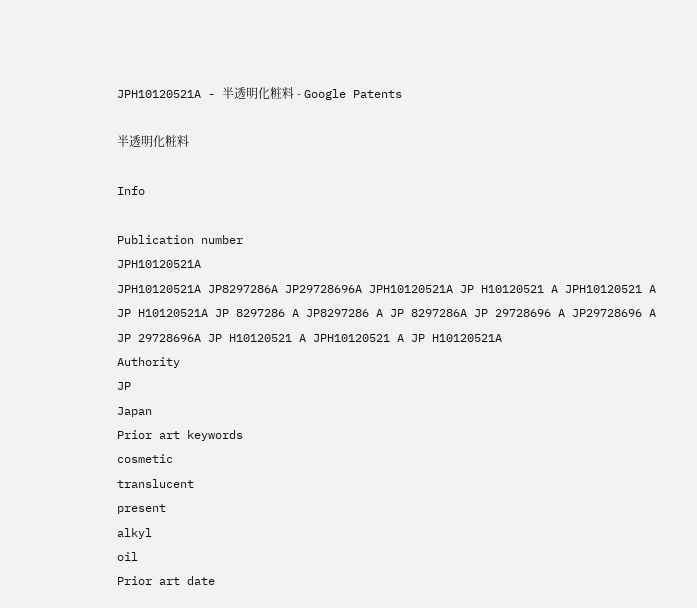JPH10120521A - 半透明化粧料 - Google Patents

半透明化粧料

Info

Publication number
JPH10120521A
JPH10120521A JP8297286A JP29728696A JPH10120521A JP H10120521 A JPH10120521 A JP H10120521A JP 8297286 A JP8297286 A JP 8297286A JP 29728696 A JP29728696 A JP 29728696A JP H10120521 A JPH10120521 A JP H10120521A
Authority
JP
Japan
Prior art keywords
cosmetic
translucent
present
alkyl
oil
Prior art date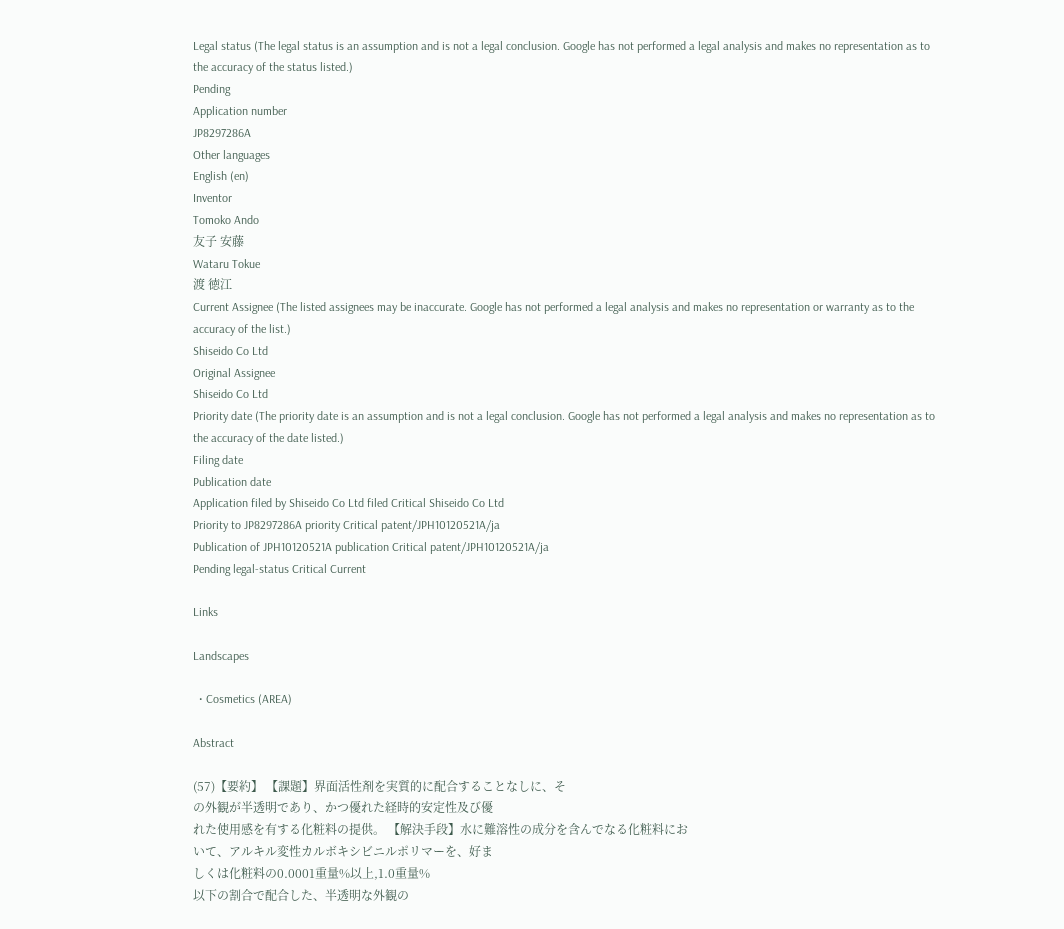Legal status (The legal status is an assumption and is not a legal conclusion. Google has not performed a legal analysis and makes no representation as to the accuracy of the status listed.)
Pending
Application number
JP8297286A
Other languages
English (en)
Inventor
Tomoko Ando
友子 安藤
Wataru Tokue
渡 徳江
Current Assignee (The listed assignees may be inaccurate. Google has not performed a legal analysis and makes no representation or warranty as to the accuracy of the list.)
Shiseido Co Ltd
Original Assignee
Shiseido Co Ltd
Priority date (The priority date is an assumption and is not a legal conclusion. Google has not performed a legal analysis and makes no representation as to the accuracy of the date listed.)
Filing date
Publication date
Application filed by Shiseido Co Ltd filed Critical Shiseido Co Ltd
Priority to JP8297286A priority Critical patent/JPH10120521A/ja
Publication of JPH10120521A publication Critical patent/JPH10120521A/ja
Pending legal-status Critical Current

Links

Landscapes

  • Cosmetics (AREA)

Abstract

(57)【要約】 【課題】界面活性剤を実質的に配合することなしに、そ
の外観が半透明であり、かつ優れた経時的安定性及び優
れた使用感を有する化粧料の提供。 【解決手段】水に難溶性の成分を含んでなる化粧料にお
いて、アルキル変性カルボキシビニルポリマーを、好ま
しくは化粧料の0.0001重量%以上,1.0重量%
以下の割合で配合した、半透明な外観の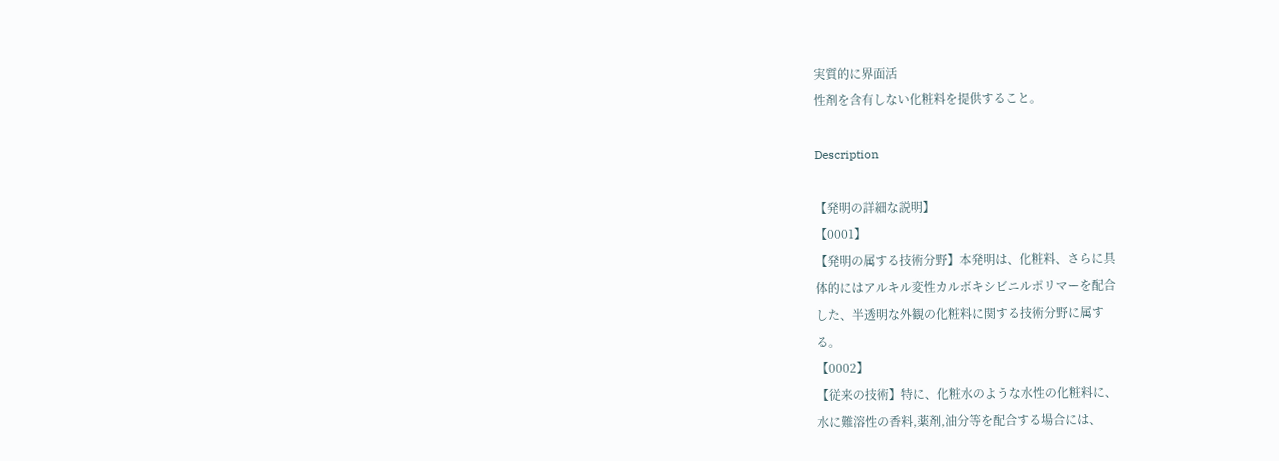実質的に界面活
性剤を含有しない化粧料を提供すること。

Description

【発明の詳細な説明】
【0001】
【発明の属する技術分野】本発明は、化粧料、さらに具
体的にはアルキル変性カルボキシビニルポリマーを配合
した、半透明な外観の化粧料に関する技術分野に属す
る。
【0002】
【従来の技術】特に、化粧水のような水性の化粧料に、
水に難溶性の香料,薬剤,油分等を配合する場合には、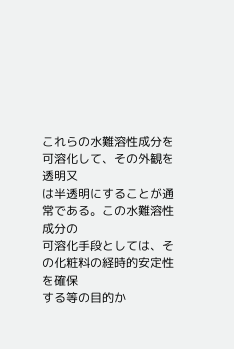これらの水難溶性成分を可溶化して、その外観を透明又
は半透明にすることが通常である。この水難溶性成分の
可溶化手段としては、その化粧料の経時的安定性を確保
する等の目的か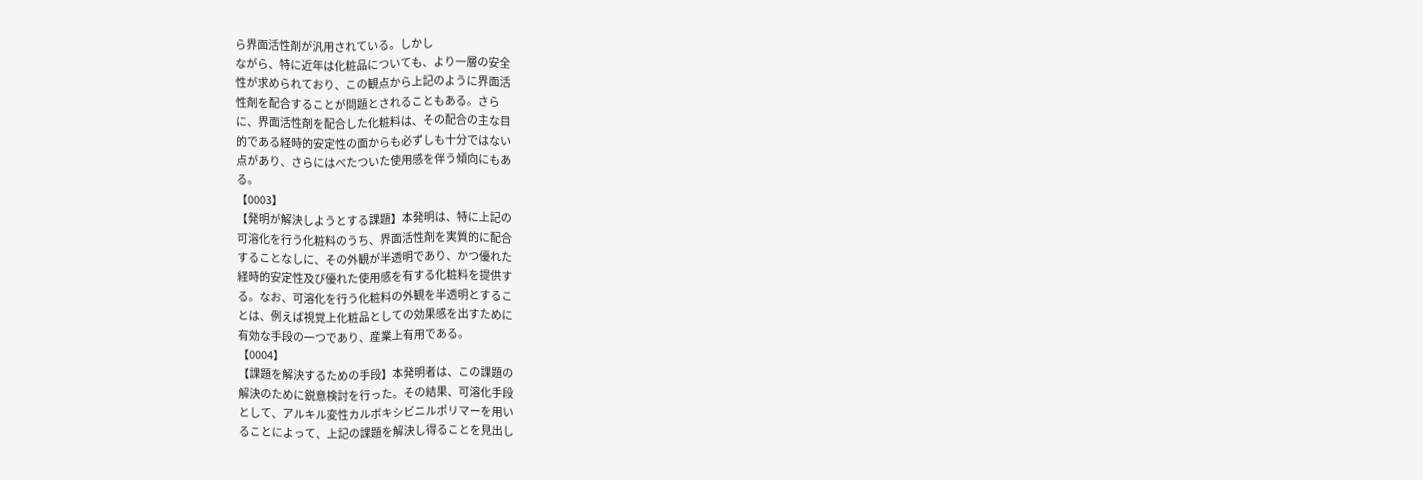ら界面活性剤が汎用されている。しかし
ながら、特に近年は化粧品についても、より一層の安全
性が求められており、この観点から上記のように界面活
性剤を配合することが問題とされることもある。さら
に、界面活性剤を配合した化粧料は、その配合の主な目
的である経時的安定性の面からも必ずしも十分ではない
点があり、さらにはべたついた使用感を伴う傾向にもあ
る。
【0003】
【発明が解決しようとする課題】本発明は、特に上記の
可溶化を行う化粧料のうち、界面活性剤を実質的に配合
することなしに、その外観が半透明であり、かつ優れた
経時的安定性及び優れた使用感を有する化粧料を提供す
る。なお、可溶化を行う化粧料の外観を半透明とするこ
とは、例えば視覚上化粧品としての効果感を出すために
有効な手段の一つであり、産業上有用である。
【0004】
【課題を解決するための手段】本発明者は、この課題の
解決のために鋭意検討を行った。その結果、可溶化手段
として、アルキル変性カルボキシビニルポリマーを用い
ることによって、上記の課題を解決し得ることを見出し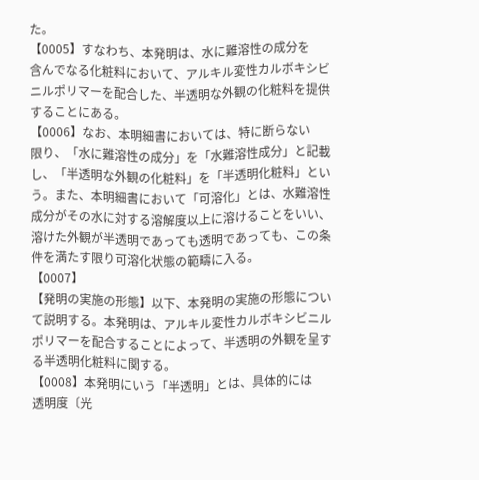た。
【0005】すなわち、本発明は、水に難溶性の成分を
含んでなる化粧料において、アルキル変性カルボキシビ
ニルポリマーを配合した、半透明な外観の化粧料を提供
することにある。
【0006】なお、本明細書においては、特に断らない
限り、「水に難溶性の成分」を「水難溶性成分」と記載
し、「半透明な外観の化粧料」を「半透明化粧料」とい
う。また、本明細書において「可溶化」とは、水難溶性
成分がその水に対する溶解度以上に溶けることをいい、
溶けた外観が半透明であっても透明であっても、この条
件を満たす限り可溶化状態の範疇に入る。
【0007】
【発明の実施の形態】以下、本発明の実施の形態につい
て説明する。本発明は、アルキル変性カルボキシビニル
ポリマーを配合することによって、半透明の外観を呈す
る半透明化粧料に関する。
【0008】本発明にいう「半透明」とは、具体的には
透明度〔光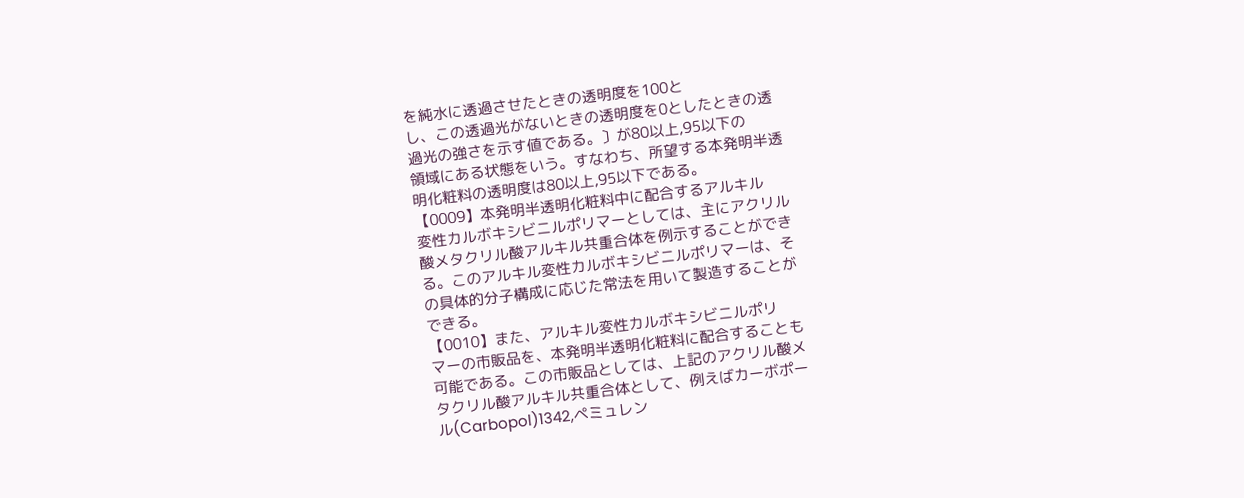を純水に透過させたときの透明度を100と
し、この透過光がないときの透明度を0としたときの透
過光の強さを示す値である。〕が80以上,95以下の
領域にある状態をいう。すなわち、所望する本発明半透
明化粧料の透明度は80以上,95以下である。
【0009】本発明半透明化粧料中に配合するアルキル
変性カルボキシビニルポリマーとしては、主にアクリル
酸メタクリル酸アルキル共重合体を例示することができ
る。このアルキル変性カルボキシビニルポリマーは、そ
の具体的分子構成に応じた常法を用いて製造することが
できる。
【0010】また、アルキル変性カルボキシビニルポリ
マーの市販品を、本発明半透明化粧料に配合することも
可能である。この市販品としては、上記のアクリル酸メ
タクリル酸アルキル共重合体として、例えばカーボポー
ル(Carbopol)1342,ペミュレン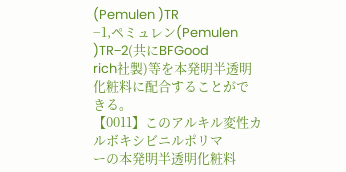(Pemulen )TR
−1,ペミュレン(Pemulen )TR−2(共にBFGood
rich社製)等を本発明半透明化粧料に配合することがで
きる。
【0011】このアルキル変性カルボキシビニルポリマ
ーの本発明半透明化粧料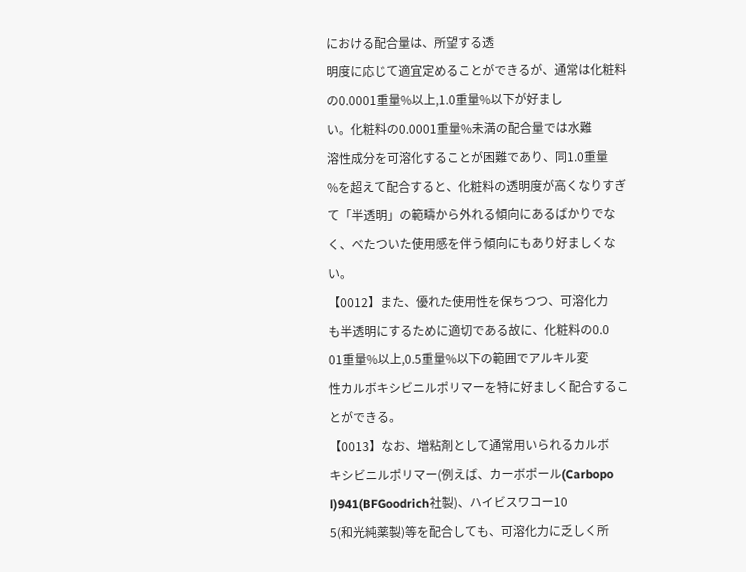における配合量は、所望する透
明度に応じて適宜定めることができるが、通常は化粧料
の0.0001重量%以上,1.0重量%以下が好まし
い。化粧料の0.0001重量%未満の配合量では水難
溶性成分を可溶化することが困難であり、同1.0重量
%を超えて配合すると、化粧料の透明度が高くなりすぎ
て「半透明」の範疇から外れる傾向にあるばかりでな
く、べたついた使用感を伴う傾向にもあり好ましくな
い。
【0012】また、優れた使用性を保ちつつ、可溶化力
も半透明にするために適切である故に、化粧料の0.0
01重量%以上,0.5重量%以下の範囲でアルキル変
性カルボキシビニルポリマーを特に好ましく配合するこ
とができる。
【0013】なお、増粘剤として通常用いられるカルボ
キシビニルポリマー(例えば、カーボポール(Carbopo
l)941(BFGoodrich社製)、ハイビスワコー10
5(和光純薬製)等を配合しても、可溶化力に乏しく所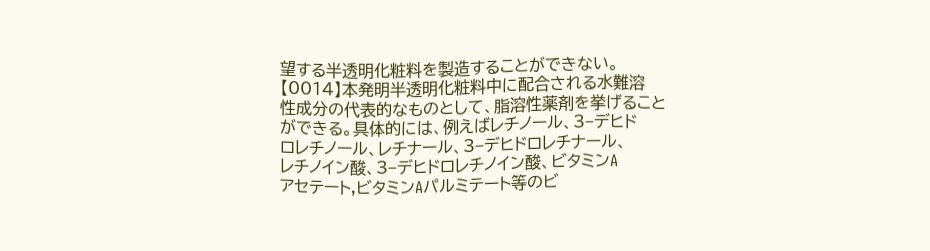望する半透明化粧料を製造することができない。
【0014】本発明半透明化粧料中に配合される水難溶
性成分の代表的なものとして、脂溶性薬剤を挙げること
ができる。具体的には、例えばレチノール、3−デヒド
ロレチノール、レチナール、3−デヒドロレチナール、
レチノイン酸、3−デヒドロレチノイン酸、ビタミンA
アセテート,ビタミンAパルミテート等のビ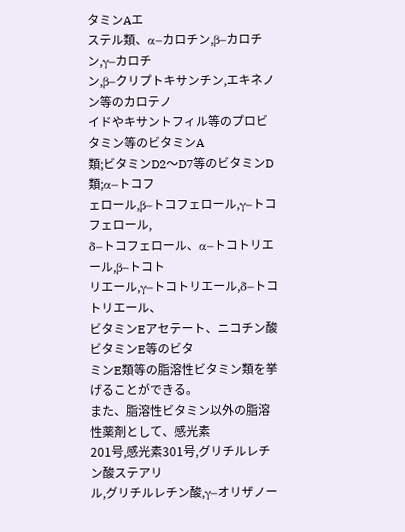タミンAエ
ステル類、α−カロチン,β−カロチン,γ−カロチ
ン,β−クリプトキサンチン,エキネノン等のカロテノ
イドやキサントフィル等のプロビタミン等のビタミンA
類;ビタミンD2〜D7等のビタミンD類;α−トコフ
ェロール,β−トコフェロール,γ−トコフェロール,
δ−トコフェロール、α−トコトリエール,β−トコト
リエール,γ−トコトリエール,δ−トコトリエール、
ビタミンEアセテート、ニコチン酸ビタミンE等のビタ
ミンE類等の脂溶性ビタミン類を挙げることができる。
また、脂溶性ビタミン以外の脂溶性薬剤として、感光素
201号,感光素301号,グリチルレチン酸ステアリ
ル,グリチルレチン酸,γ−オリザノー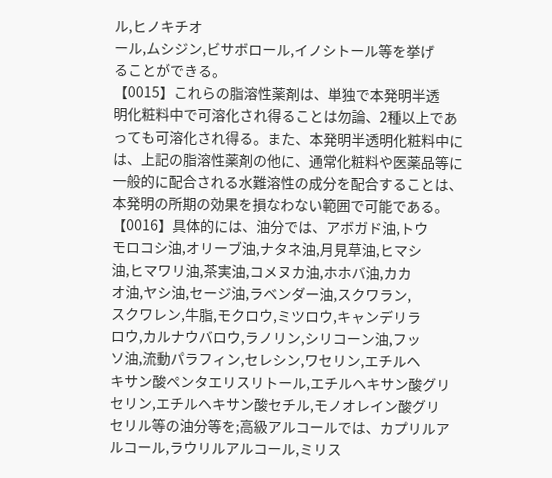ル,ヒノキチオ
ール,ムシジン,ビサボロール,イノシトール等を挙げ
ることができる。
【0015】これらの脂溶性薬剤は、単独で本発明半透
明化粧料中で可溶化され得ることは勿論、2種以上であ
っても可溶化され得る。また、本発明半透明化粧料中に
は、上記の脂溶性薬剤の他に、通常化粧料や医薬品等に
一般的に配合される水難溶性の成分を配合することは、
本発明の所期の効果を損なわない範囲で可能である。
【0016】具体的には、油分では、アボガド油,トウ
モロコシ油,オリーブ油,ナタネ油,月見草油,ヒマシ
油,ヒマワリ油,茶実油,コメヌカ油,ホホバ油,カカ
オ油,ヤシ油,セージ油,ラベンダー油,スクワラン,
スクワレン,牛脂,モクロウ,ミツロウ,キャンデリラ
ロウ,カルナウバロウ,ラノリン,シリコーン油,フッ
ソ油,流動パラフィン,セレシン,ワセリン,エチルヘ
キサン酸ペンタエリスリトール,エチルヘキサン酸グリ
セリン,エチルヘキサン酸セチル,モノオレイン酸グリ
セリル等の油分等を;高級アルコールでは、カプリルア
ルコール,ラウリルアルコール,ミリス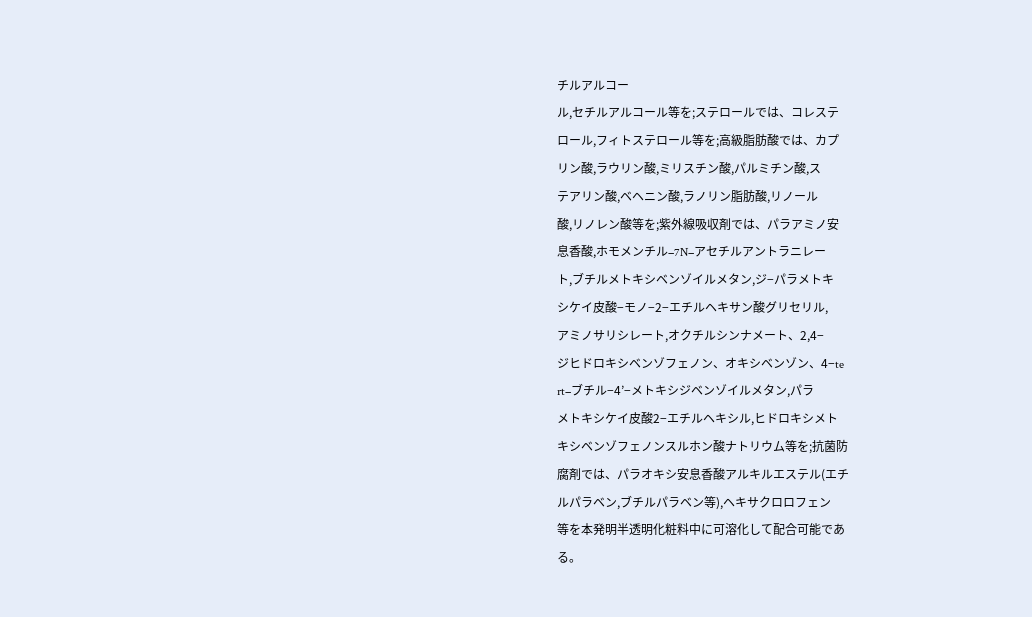チルアルコー
ル,セチルアルコール等を;ステロールでは、コレステ
ロール,フィトステロール等を;高級脂肪酸では、カプ
リン酸,ラウリン酸,ミリスチン酸,パルミチン酸,ス
テアリン酸,ベヘニン酸,ラノリン脂肪酸,リノール
酸,リノレン酸等を;紫外線吸収剤では、パラアミノ安
息香酸,ホモメンチル−7N−アセチルアントラニレー
ト,ブチルメトキシベンゾイルメタン,ジ−パラメトキ
シケイ皮酸−モノ−2−エチルヘキサン酸グリセリル,
アミノサリシレート,オクチルシンナメート、2,4−
ジヒドロキシベンゾフェノン、オキシベンゾン、4−te
rt−ブチル−4’−メトキシジベンゾイルメタン,パラ
メトキシケイ皮酸2−エチルヘキシル,ヒドロキシメト
キシベンゾフェノンスルホン酸ナトリウム等を;抗菌防
腐剤では、パラオキシ安息香酸アルキルエステル(エチ
ルパラベン,ブチルパラベン等),ヘキサクロロフェン
等を本発明半透明化粧料中に可溶化して配合可能であ
る。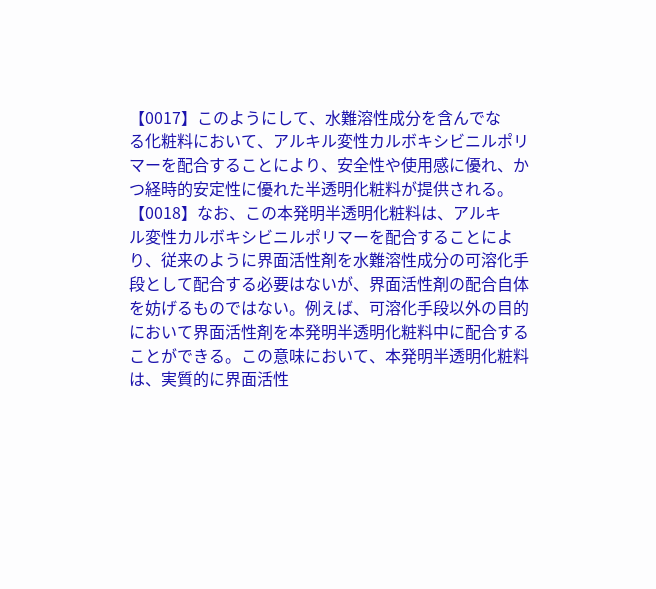【0017】このようにして、水難溶性成分を含んでな
る化粧料において、アルキル変性カルボキシビニルポリ
マーを配合することにより、安全性や使用感に優れ、か
つ経時的安定性に優れた半透明化粧料が提供される。
【0018】なお、この本発明半透明化粧料は、アルキ
ル変性カルボキシビニルポリマーを配合することによ
り、従来のように界面活性剤を水難溶性成分の可溶化手
段として配合する必要はないが、界面活性剤の配合自体
を妨げるものではない。例えば、可溶化手段以外の目的
において界面活性剤を本発明半透明化粧料中に配合する
ことができる。この意味において、本発明半透明化粧料
は、実質的に界面活性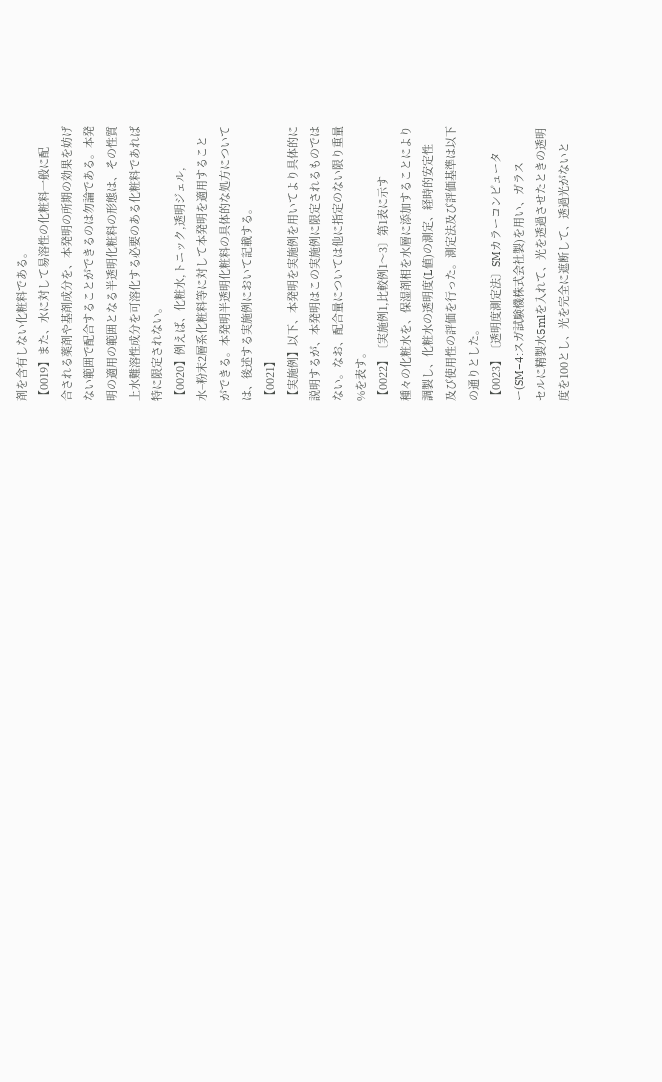剤を含有しない化粧料である。
【0019】また、水に対して易溶性の化粧料一般に配
合される薬剤や基剤成分を、本発明の所期の効果を妨げ
ない範囲で配合することができるのは勿論である。本発
明の適用の範囲となる半透明化粧料の形態は、その性質
上水難溶性成分を可溶化する必要のある化粧料であれば
特に限定されない。
【0020】例えば、化粧水,トニック,透明ジェル,
水−粉末2層系化粧料等に対して本発明を適用すること
ができる。本発明半透明化粧料の具体的な処方について
は、後述する実施例において記載する。
【0021】
【実施例】以下、本発明を実施例を用いてより具体的に
説明するが、本発明はこの実施例に限定されるものでは
ない。なお、配合量については他に指定のない限り重量
%を表す。
【0022】〔実施例1,比較例1〜3〕第1表に示す
種々の化粧水を、保湿剤相を水層に添加することにより
調製し、化粧水の透明度(L値)の測定、経時的安定性
及び使用性の評価を行った。測定法及び評価基準は以下
の通りとした。
【0023】〔透明度測定法〕SMカラーコンピュータ
ー(SM−4:スガ試験機株式会社製)を用い、ガラス
セルに精製水5mlを入れて、光を透過させたときの透明
度を100とし、光を完全に遮断して、透過光がないと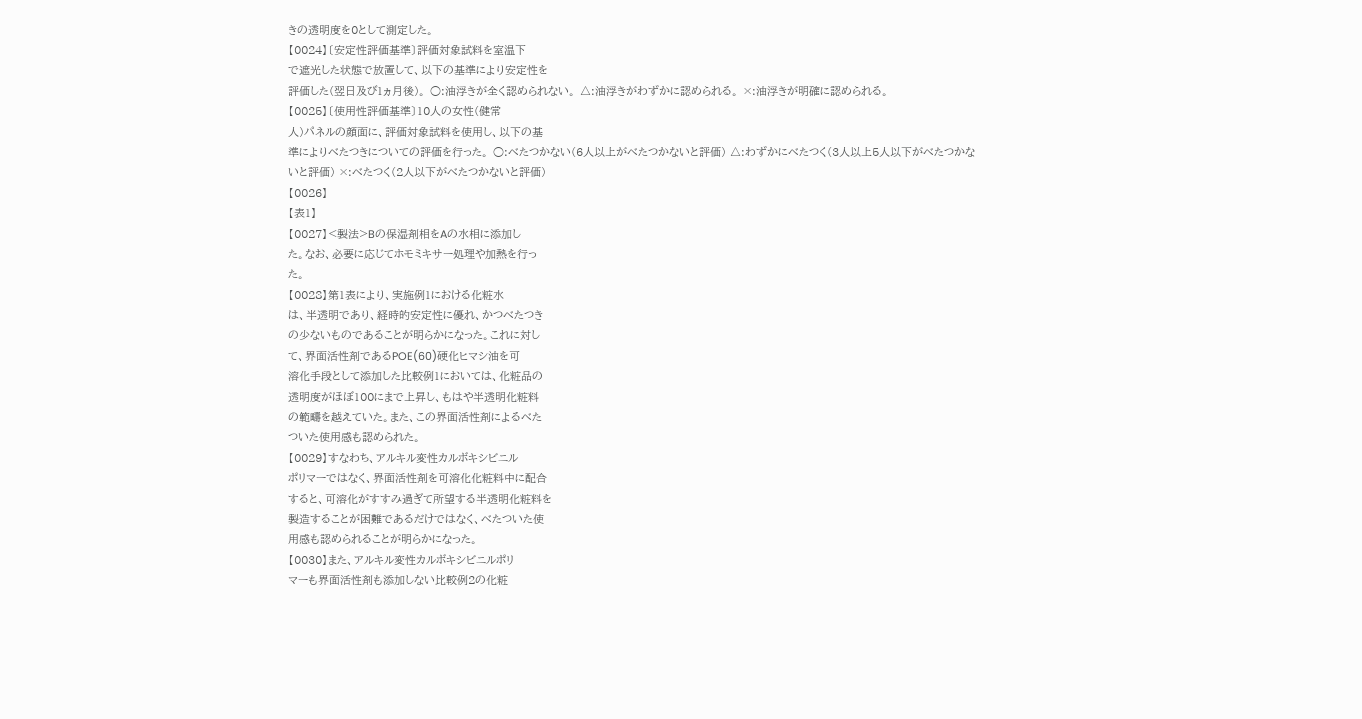きの透明度を0として測定した。
【0024】〔安定性評価基準〕評価対象試料を室温下
で遮光した状態で放置して、以下の基準により安定性を
評価した(翌日及び1ヵ月後)。 ○:油浮きが全く認められない。 △:油浮きがわずかに認められる。 ×:油浮きが明確に認められる。
【0025】〔使用性評価基準〕10人の女性(健常
人)パネルの顔面に、評価対象試料を使用し、以下の基
準によりべたつきについての評価を行った。 ○:べたつかない(6人以上がべたつかないと評価) △:わずかにべたつく(3人以上5人以下がべたつかな
いと評価) ×:べたつく(2人以下がべたつかないと評価)
【0026】
【表1】
【0027】<製法>Bの保湿剤相をAの水相に添加し
た。なお、必要に応じてホモミキサー処理や加熱を行っ
た。
【0028】第1表により、実施例1における化粧水
は、半透明であり、経時的安定性に優れ、かつべたつき
の少ないものであることが明らかになった。これに対し
て、界面活性剤であるPOE(60)硬化ヒマシ油を可
溶化手段として添加した比較例1においては、化粧品の
透明度がほぼ100にまで上昇し、もはや半透明化粧料
の範疇を越えていた。また、この界面活性剤によるべた
ついた使用感も認められた。
【0029】すなわち、アルキル変性カルボキシビニル
ポリマーではなく、界面活性剤を可溶化化粧料中に配合
すると、可溶化がすすみ過ぎて所望する半透明化粧料を
製造することが困難であるだけではなく、べたついた使
用感も認められることが明らかになった。
【0030】また、アルキル変性カルボキシビニルポリ
マーも界面活性剤も添加しない比較例2の化粧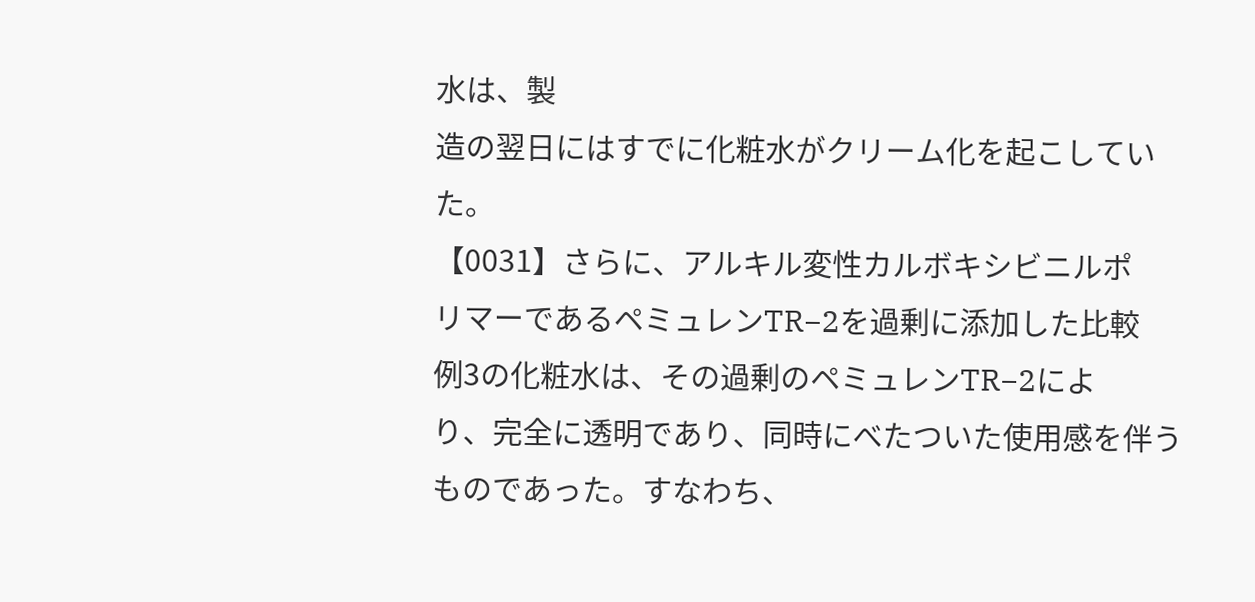水は、製
造の翌日にはすでに化粧水がクリーム化を起こしてい
た。
【0031】さらに、アルキル変性カルボキシビニルポ
リマーであるペミュレンTR−2を過剰に添加した比較
例3の化粧水は、その過剰のペミュレンTR−2によ
り、完全に透明であり、同時にべたついた使用感を伴う
ものであった。すなわち、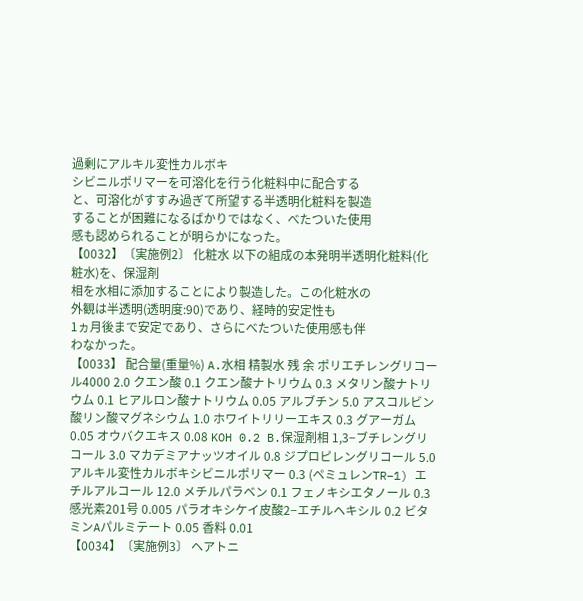過剰にアルキル変性カルボキ
シビニルポリマーを可溶化を行う化粧料中に配合する
と、可溶化がすすみ過ぎて所望する半透明化粧料を製造
することが困難になるばかりではなく、べたついた使用
感も認められることが明らかになった。
【0032】〔実施例2〕 化粧水 以下の組成の本発明半透明化粧料(化粧水)を、保湿剤
相を水相に添加することにより製造した。この化粧水の
外観は半透明(透明度:90)であり、経時的安定性も
1ヵ月後まで安定であり、さらにべたついた使用感も伴
わなかった。
【0033】 配合量(重量%) A.水相 精製水 残 余 ポリエチレングリコール4000 2.0 クエン酸 0.1 クエン酸ナトリウム 0.3 メタリン酸ナトリウム 0.1 ヒアルロン酸ナトリウム 0.05 アルブチン 5.0 アスコルビン酸リン酸マグネシウム 1.0 ホワイトリリーエキス 0.3 グアーガム 0.05 オウバクエキス 0.08 KOH 0.2 B.保湿剤相 1,3−ブチレングリコール 3.0 マカデミアナッツオイル 0.8 ジプロピレングリコール 5.0 アルキル変性カルボキシビニルポリマー 0.3 (ペミュレンTR−1) エチルアルコール 12.0 メチルパラベン 0.1 フェノキシエタノール 0.3 感光素201号 0.005 パラオキシケイ皮酸2−エチルヘキシル 0.2 ビタミンAパルミテート 0.05 香料 0.01
【0034】〔実施例3〕 ヘアトニ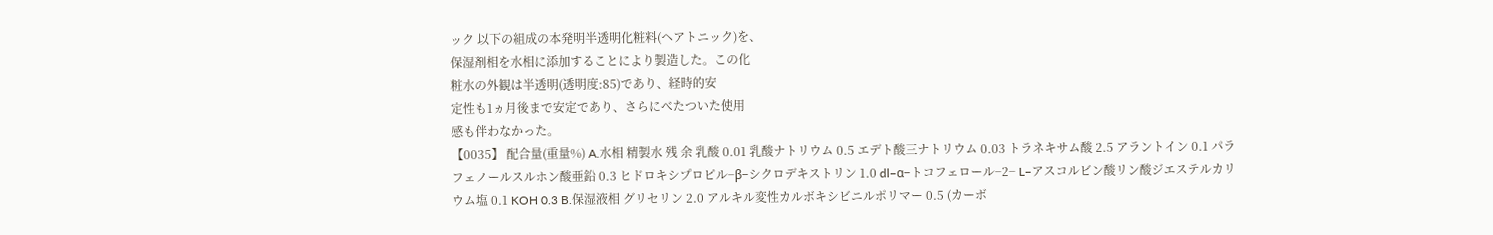ック 以下の組成の本発明半透明化粧料(ヘアトニック)を、
保湿剤相を水相に添加することにより製造した。この化
粧水の外観は半透明(透明度:85)であり、経時的安
定性も1ヵ月後まで安定であり、さらにべたついた使用
感も伴わなかった。
【0035】 配合量(重量%) A.水相 精製水 残 余 乳酸 0.01 乳酸ナトリウム 0.5 エデト酸三ナトリウム 0.03 トラネキサム酸 2.5 アラントイン 0.1 パラフェノールスルホン酸亜鉛 0.3 ヒドロキシプロピル−β−シクロデキストリン 1.0 dl−α−トコフェロール−2− L−アスコルビン酸リン酸ジエステルカリウム塩 0.1 KOH 0.3 B.保湿液相 グリセリン 2.0 アルキル変性カルボキシビニルポリマー 0.5 (カーボ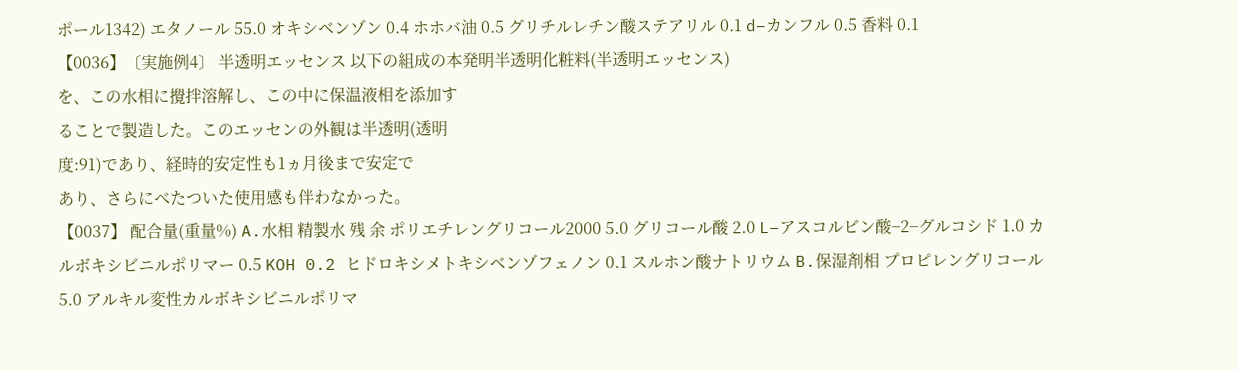ポール1342) エタノール 55.0 オキシベンゾン 0.4 ホホバ油 0.5 グリチルレチン酸ステアリル 0.1 d−カンフル 0.5 香料 0.1
【0036】〔実施例4〕 半透明エッセンス 以下の組成の本発明半透明化粧料(半透明エッセンス)
を、この水相に攪拌溶解し、この中に保温液相を添加す
ることで製造した。このエッセンの外観は半透明(透明
度:91)であり、経時的安定性も1ヵ月後まで安定で
あり、さらにべたついた使用感も伴わなかった。
【0037】 配合量(重量%) A.水相 精製水 残 余 ポリエチレングリコール2000 5.0 グリコール酸 2.0 L−アスコルビン酸−2−グルコシド 1.0 カルボキシビニルポリマー 0.5 KOH 0.2 ヒドロキシメトキシベンゾフェノン 0.1 スルホン酸ナトリウム B.保湿剤相 プロピレングリコール 5.0 アルキル変性カルボキシビニルポリマ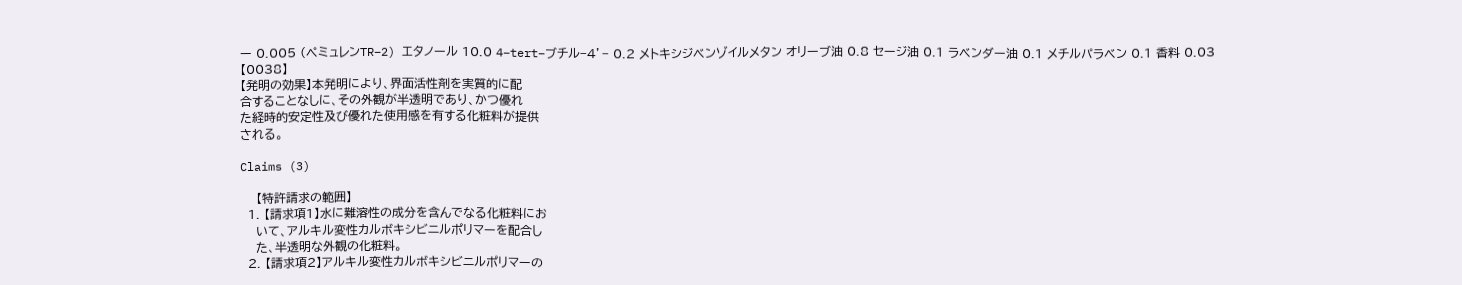ー 0.005 (ペミュレンTR−2) エタノール 10.0 4−tert−ブチル−4’− 0.2 メトキシジベンゾイルメタン オリーブ油 0.8 セージ油 0.1 ラベンダー油 0.1 メチルパラベン 0.1 香料 0.03
【0038】
【発明の効果】本発明により、界面活性剤を実質的に配
合することなしに、その外観が半透明であり、かつ優れ
た経時的安定性及び優れた使用感を有する化粧料が提供
される。

Claims (3)

    【特許請求の範囲】
  1. 【請求項1】水に難溶性の成分を含んでなる化粧料にお
    いて、アルキル変性カルボキシビニルポリマーを配合し
    た、半透明な外観の化粧料。
  2. 【請求項2】アルキル変性カルボキシビニルポリマーの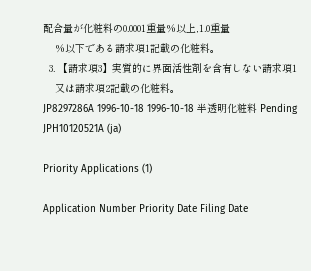配合量が化粧料の0.0001重量%以上,1.0重量
    %以下である請求項1記載の化粧料。
  3. 【請求項3】実質的に界面活性剤を含有しない請求項1
    又は請求項2記載の化粧料。
JP8297286A 1996-10-18 1996-10-18 半透明化粧料 Pending JPH10120521A (ja)

Priority Applications (1)

Application Number Priority Date Filing Date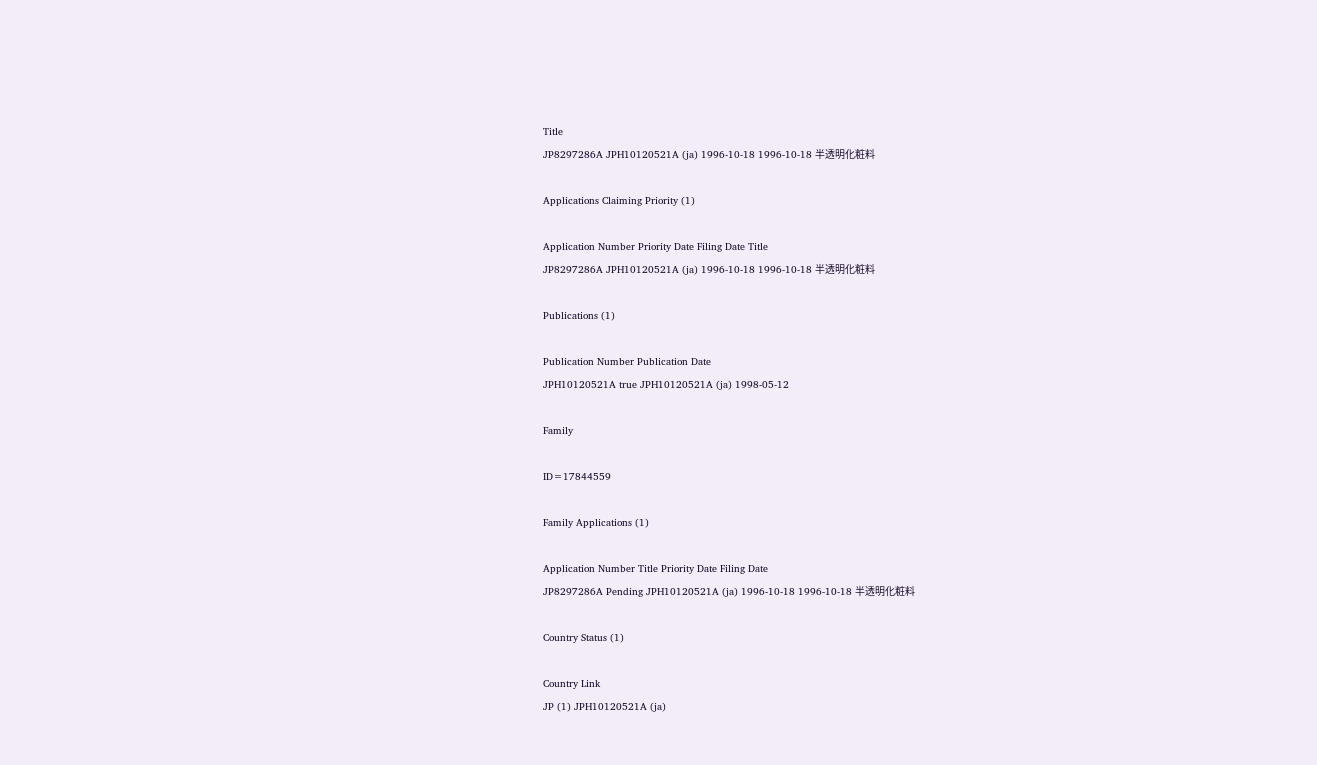Title
JP8297286A JPH10120521A (ja) 1996-10-18 1996-10-18 半透明化粧料

Applications Claiming Priority (1)

Application Number Priority Date Filing Date Title
JP8297286A JPH10120521A (ja) 1996-10-18 1996-10-18 半透明化粧料

Publications (1)

Publication Number Publication Date
JPH10120521A true JPH10120521A (ja) 1998-05-12

Family

ID=17844559

Family Applications (1)

Application Number Title Priority Date Filing Date
JP8297286A Pending JPH10120521A (ja) 1996-10-18 1996-10-18 半透明化粧料

Country Status (1)

Country Link
JP (1) JPH10120521A (ja)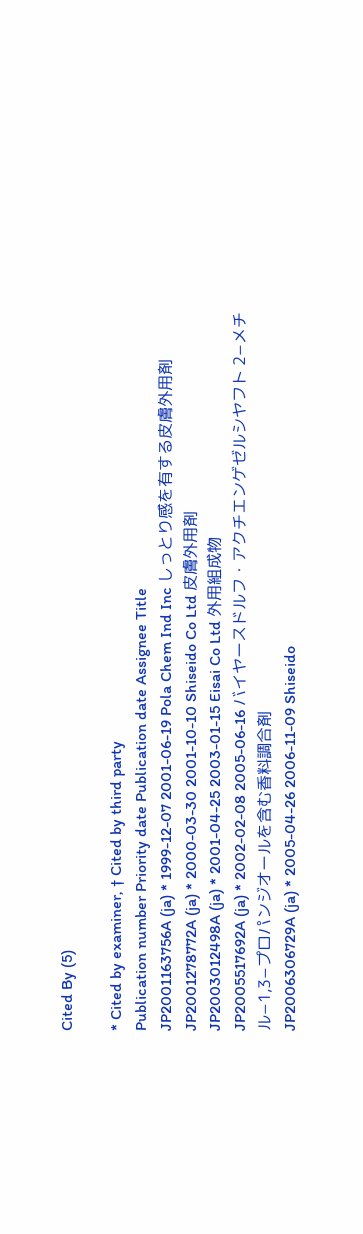Cited By (5)

* Cited by examiner, † Cited by third party
Publication number Priority date Publication date Assignee Title
JP2001163756A (ja) * 1999-12-07 2001-06-19 Pola Chem Ind Inc しっとり感を有する皮膚外用剤
JP2001278772A (ja) * 2000-03-30 2001-10-10 Shiseido Co Ltd 皮膚外用剤
JP2003012498A (ja) * 2001-04-25 2003-01-15 Eisai Co Ltd 外用組成物
JP2005517692A (ja) * 2002-02-08 2005-06-16 バイヤースドルフ・アクチエンゲゼルシヤフト 2−メチル−1,3−プロパンジオールを含む香料調合剤
JP2006306729A (ja) * 2005-04-26 2006-11-09 Shiseido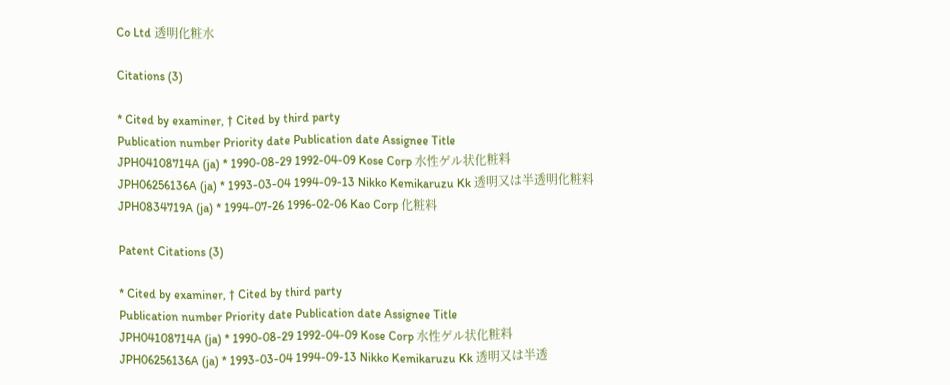Co Ltd 透明化粧水

Citations (3)

* Cited by examiner, † Cited by third party
Publication number Priority date Publication date Assignee Title
JPH04108714A (ja) * 1990-08-29 1992-04-09 Kose Corp 水性ゲル状化粧料
JPH06256136A (ja) * 1993-03-04 1994-09-13 Nikko Kemikaruzu Kk 透明又は半透明化粧料
JPH0834719A (ja) * 1994-07-26 1996-02-06 Kao Corp 化粧料

Patent Citations (3)

* Cited by examiner, † Cited by third party
Publication number Priority date Publication date Assignee Title
JPH04108714A (ja) * 1990-08-29 1992-04-09 Kose Corp 水性ゲル状化粧料
JPH06256136A (ja) * 1993-03-04 1994-09-13 Nikko Kemikaruzu Kk 透明又は半透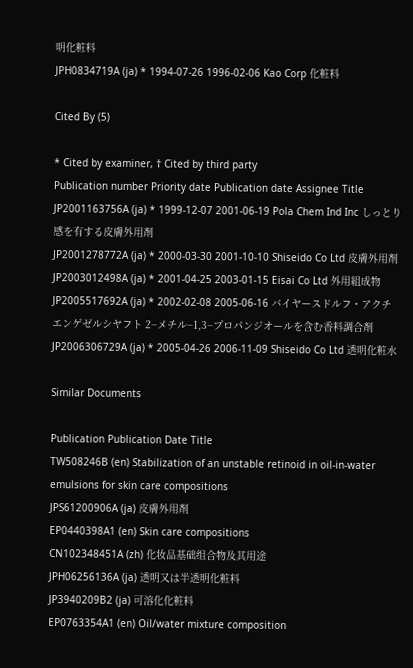明化粧料
JPH0834719A (ja) * 1994-07-26 1996-02-06 Kao Corp 化粧料

Cited By (5)

* Cited by examiner, † Cited by third party
Publication number Priority date Publication date Assignee Title
JP2001163756A (ja) * 1999-12-07 2001-06-19 Pola Chem Ind Inc しっとり感を有する皮膚外用剤
JP2001278772A (ja) * 2000-03-30 2001-10-10 Shiseido Co Ltd 皮膚外用剤
JP2003012498A (ja) * 2001-04-25 2003-01-15 Eisai Co Ltd 外用組成物
JP2005517692A (ja) * 2002-02-08 2005-06-16 バイヤースドルフ・アクチエンゲゼルシヤフト 2−メチル−1,3−プロパンジオールを含む香料調合剤
JP2006306729A (ja) * 2005-04-26 2006-11-09 Shiseido Co Ltd 透明化粧水

Similar Documents

Publication Publication Date Title
TW508246B (en) Stabilization of an unstable retinoid in oil-in-water emulsions for skin care compositions
JPS61200906A (ja) 皮膚外用剤
EP0440398A1 (en) Skin care compositions
CN102348451A (zh) 化妆品基础组合物及其用途
JPH06256136A (ja) 透明又は半透明化粧料
JP3940209B2 (ja) 可溶化化粧料
EP0763354A1 (en) Oil/water mixture composition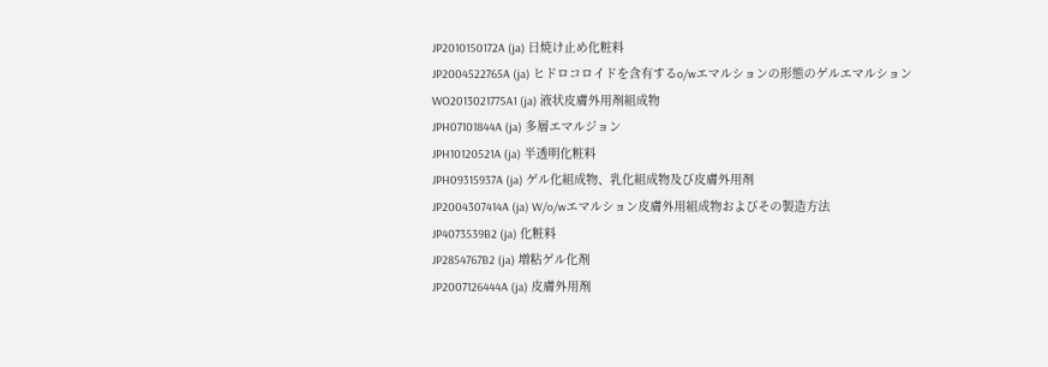JP2010150172A (ja) 日焼け止め化粧料
JP2004522765A (ja) ヒドロコロイドを含有するo/wエマルションの形態のゲルエマルション
WO2013021775A1 (ja) 液状皮膚外用剤組成物
JPH07101844A (ja) 多層エマルジョン
JPH10120521A (ja) 半透明化粧料
JPH09315937A (ja) ゲル化組成物、乳化組成物及び皮膚外用剤
JP2004307414A (ja) W/o/wエマルション皮膚外用組成物およびその製造方法
JP4073539B2 (ja) 化粧料
JP2854767B2 (ja) 増粘ゲル化剤
JP2007126444A (ja) 皮膚外用剤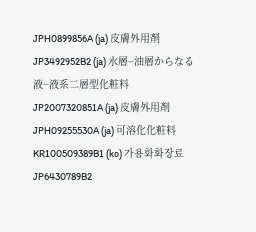JPH0899856A (ja) 皮膚外用剤
JP3492952B2 (ja) 水層−油層からなる液−液系二層型化粧料
JP2007320851A (ja) 皮膚外用剤
JPH09255530A (ja) 可溶化化粧料
KR100509389B1 (ko) 가용화화장료
JP6430789B2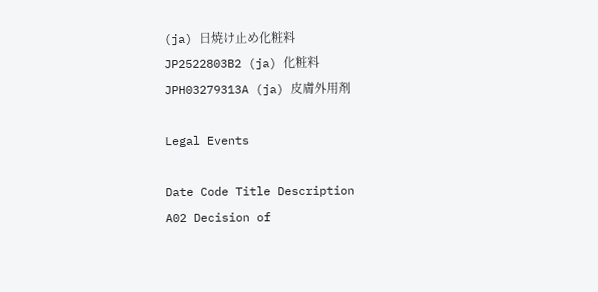(ja) 日焼け止め化粧料
JP2522803B2 (ja) 化粧料
JPH03279313A (ja) 皮膚外用剤

Legal Events

Date Code Title Description
A02 Decision of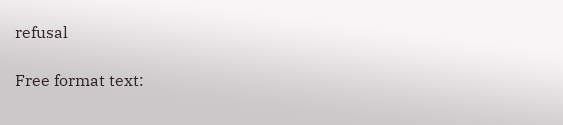refusal

Free format text: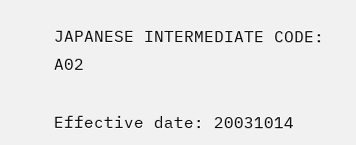JAPANESE INTERMEDIATE CODE: A02

Effective date: 20031014